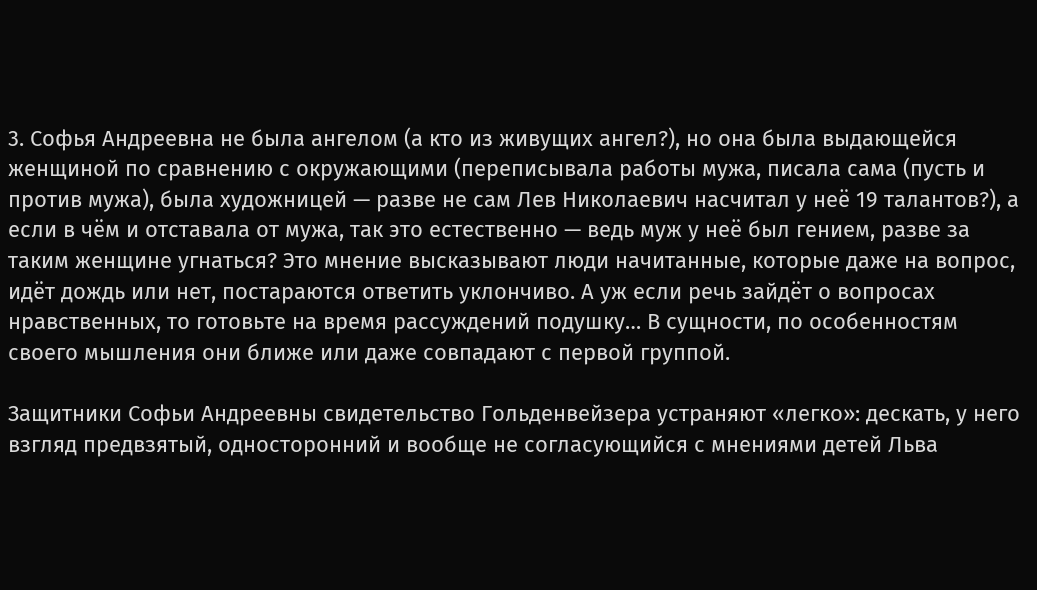3. Софья Андреевна не была ангелом (а кто из живущих ангел?), но она была выдающейся женщиной по сравнению с окружающими (переписывала работы мужа, писала сама (пусть и против мужа), была художницей — разве не сам Лев Николаевич насчитал у неё 19 талантов?), а если в чём и отставала от мужа, так это естественно — ведь муж у неё был гением, разве за таким женщине угнаться? Это мнение высказывают люди начитанные, которые даже на вопрос, идёт дождь или нет, постараются ответить уклончиво. А уж если речь зайдёт о вопросах нравственных, то готовьте на время рассуждений подушку… В сущности, по особенностям своего мышления они ближе или даже совпадают с первой группой.

Защитники Софьи Андреевны свидетельство Гольденвейзера устраняют «легко»: дескать, у него взгляд предвзятый, односторонний и вообще не согласующийся с мнениями детей Льва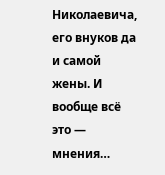Николаевича, его внуков да и самой жены. И вообще всё это — мнения…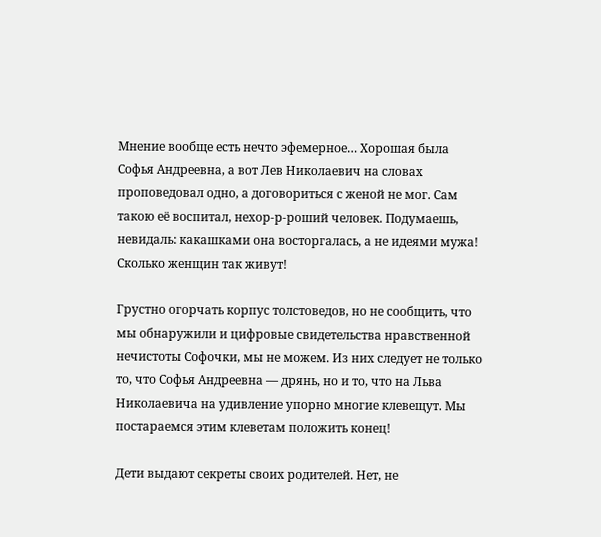Мнение вообще есть нечто эфемерное… Хорошая была Софья Андреевна, а вот Лев Николаевич на словах проповедовал одно, а договориться с женой не мог. Сам такою её воспитал, нехор-р-роший человек. Подумаешь, невидаль: какашками она восторгалась, а не идеями мужа! Сколько женщин так живут!

Грустно огорчать корпус толстоведов, но не сообщить, что мы обнаружили и цифровые свидетельства нравственной нечистоты Софочки, мы не можем. Из них следует не только то, что Софья Андреевна — дрянь, но и то, что на Льва Николаевича на удивление упорно многие клевещут. Мы постараемся этим клеветам положить конец!

Дети выдают секреты своих родителей. Нет, не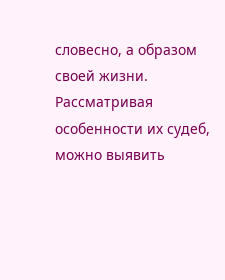словесно, а образом своей жизни. Рассматривая особенности их судеб, можно выявить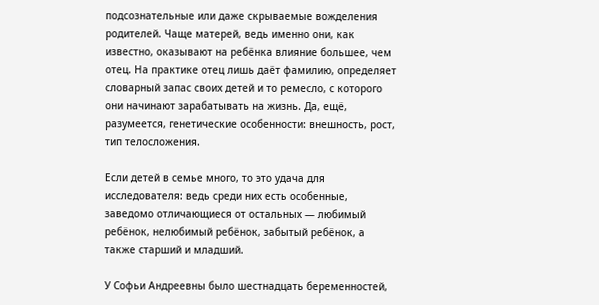подсознательные или даже скрываемые вожделения родителей. Чаще матерей, ведь именно они, как известно, оказывают на ребёнка влияние большее, чем отец. На практике отец лишь даёт фамилию, определяет словарный запас своих детей и то ремесло, с которого они начинают зарабатывать на жизнь. Да, ещё, разумеется, генетические особенности: внешность, рост, тип телосложения.

Если детей в семье много, то это удача для исследователя: ведь среди них есть особенные, заведомо отличающиеся от остальных — любимый ребёнок, нелюбимый ребёнок, забытый ребёнок, а также старший и младший.

У Софьи Андреевны было шестнадцать беременностей,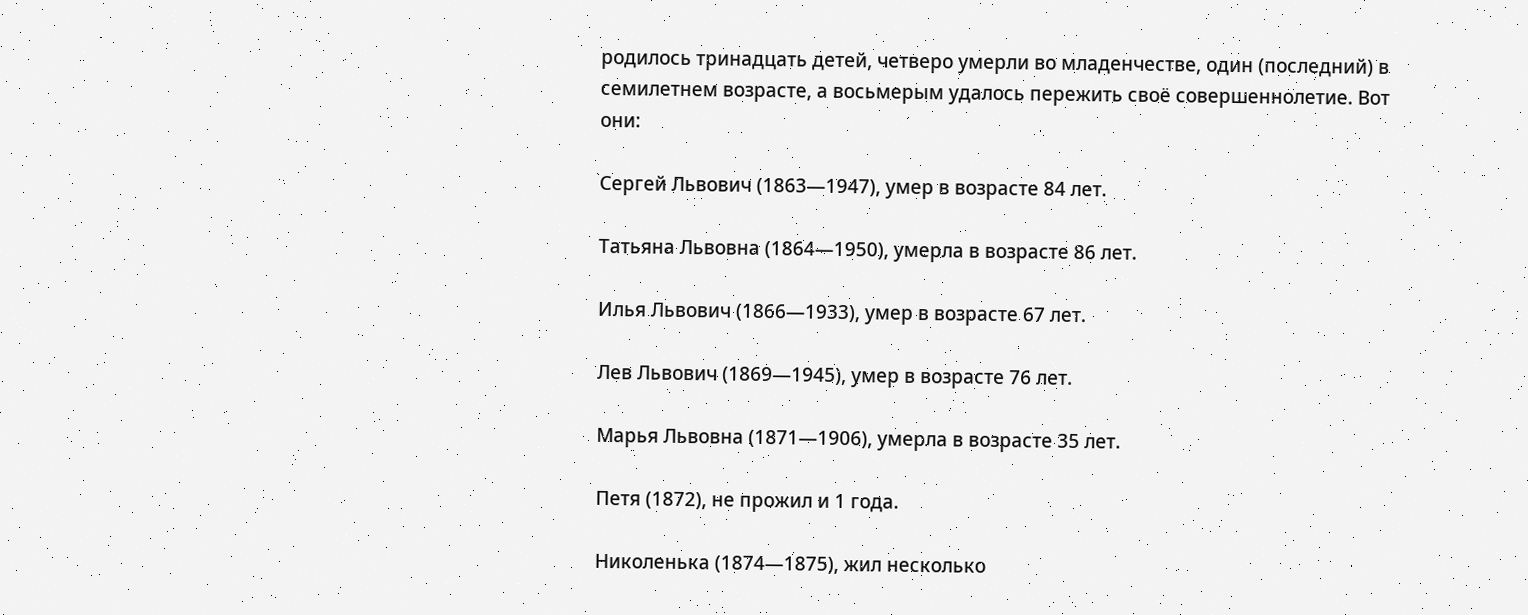родилось тринадцать детей, четверо умерли во младенчестве, один (последний) в семилетнем возрасте, а восьмерым удалось пережить своё совершеннолетие. Вот они:

Сергей Львович (1863—1947), умер в возрасте 84 лет.

Татьяна Львовна (1864—1950), умерла в возрасте 86 лет.

Илья Львович (1866—1933), умер в возрасте 67 лет.

Лев Львович (1869—1945), умер в возрасте 76 лет.

Марья Львовна (1871—1906), умерла в возрасте 35 лет.

Петя (1872), не прожил и 1 года.

Николенька (1874—1875), жил несколько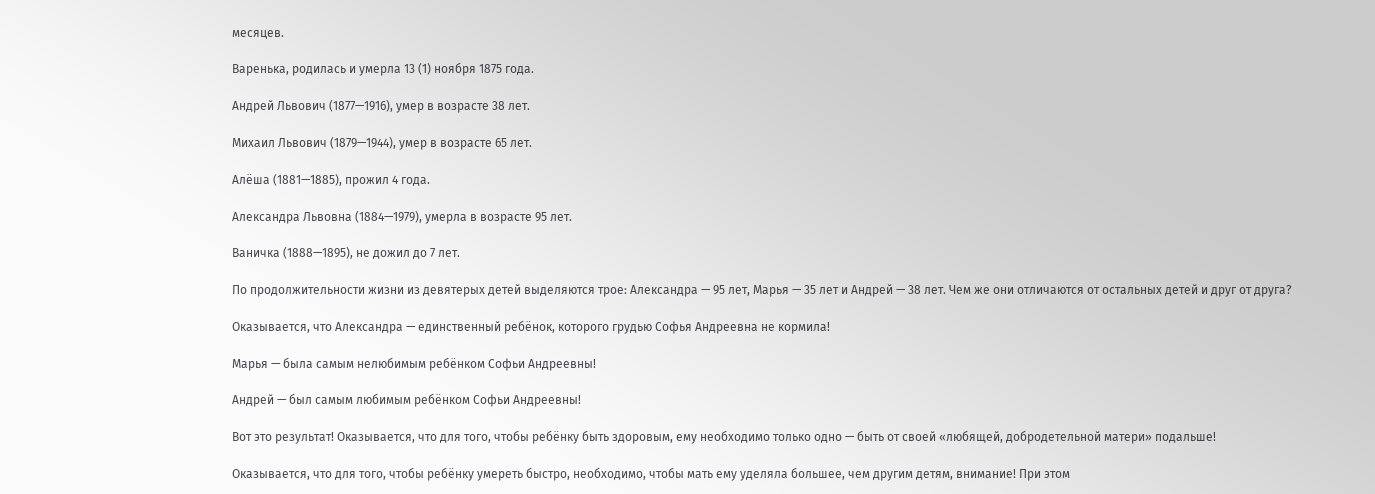месяцев.

Варенька, родилась и умерла 13 (1) ноября 1875 года.

Андрей Львович (1877—1916), умер в возрасте 38 лет.

Михаил Львович (1879—1944), умер в возрасте 65 лет.

Алёша (1881—1885), прожил 4 года.

Александра Львовна (1884—1979), умерла в возрасте 95 лет.

Ваничка (1888—1895), не дожил до 7 лет.

По продолжительности жизни из девятерых детей выделяются трое: Александра — 95 лет, Марья — 35 лет и Андрей — 38 лет. Чем же они отличаются от остальных детей и друг от друга?

Оказывается, что Александра — единственный ребёнок, которого грудью Софья Андреевна не кормила!

Марья — была самым нелюбимым ребёнком Софьи Андреевны!

Андрей — был самым любимым ребёнком Софьи Андреевны!

Вот это результат! Оказывается, что для того, чтобы ребёнку быть здоровым, ему необходимо только одно — быть от своей «любящей, добродетельной матери» подальше!

Оказывается, что для того, чтобы ребёнку умереть быстро, необходимо, чтобы мать ему уделяла большее, чем другим детям, внимание! При этом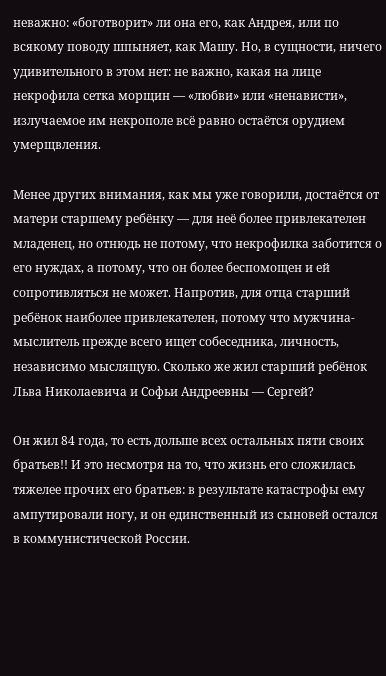неважно: «боготворит» ли она его, как Андрея, или по всякому поводу шпыняет, как Машу. Но, в сущности, ничего удивительного в этом нет: не важно, какая на лице некрофила сетка морщин — «любви» или «ненависти», излучаемое им некрополе всё равно остаётся орудием умерщвления.

Менее других внимания, как мы уже говорили, достаётся от матери старшему ребёнку — для неё более привлекателен младенец, но отнюдь не потому, что некрофилка заботится о его нуждах, а потому, что он более беспомощен и ей сопротивляться не может. Напротив, для отца старший ребёнок наиболее привлекателен, потому что мужчина-мыслитель прежде всего ищет собеседника, личность, независимо мыслящую. Сколько же жил старший ребёнок Льва Николаевича и Софьи Андреевны — Сергей?

Он жил 84 года, то есть дольше всех остальных пяти своих братьев!! И это несмотря на то, что жизнь его сложилась тяжелее прочих его братьев: в результате катастрофы ему ампутировали ногу, и он единственный из сыновей остался в коммунистической России.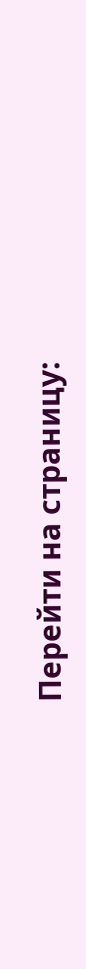Перейти на страницу: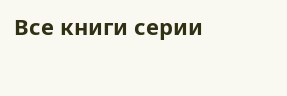Все книги серии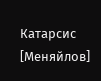Катарсис [Меняйлов]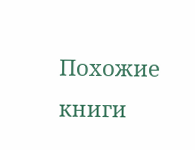Похожие книги